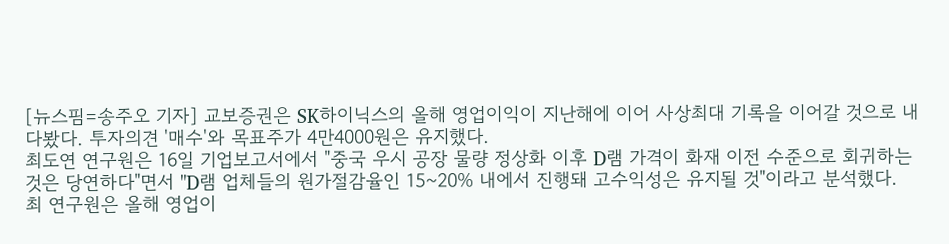[뉴스핌=송주오 기자] 교보증권은 SK하이닉스의 올해 영업이익이 지난해에 이어 사상최대 기록을 이어갈 것으로 내다봤다. 투자의견 '매수'와 목표주가 4만4000원은 유지했다.
최도연 연구원은 16일 기업보고서에서 "중국 우시 공장 물량 정상화 이후 D램 가격이 화재 이전 수준으로 회귀하는 것은 당연하다"면서 "D램 업체들의 원가절감율인 15~20% 내에서 진행돼 고수익성은 유지될 것"이라고 분석했다.
최 연구원은 올해 영업이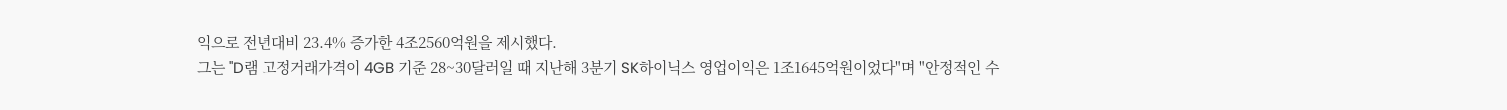익으로 전년대비 23.4% 증가한 4조2560억원을 제시했다.
그는 "D램 고정거래가격이 4GB 기준 28~30달러일 때 지난해 3분기 SK하이닉스 영업이익은 1조1645억원이었다"며 "안정적인 수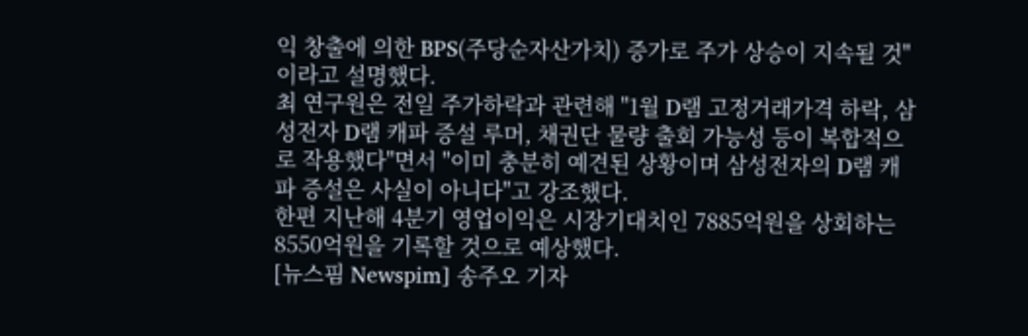익 창출에 의한 BPS(주당순자산가치) 증가로 주가 상승이 지속될 것"이라고 설명했다.
최 연구원은 전일 주가하락과 관련해 "1월 D램 고정거래가격 하락, 삼성전자 D램 캐파 증설 루머, 채권단 물량 출회 가능성 등이 복합적으로 작용했다"면서 "이미 충분히 예견된 상황이며 삼성전자의 D램 캐파 증설은 사실이 아니다"고 강조했다.
한편 지난해 4분기 영업이익은 시장기대치인 7885억원을 상회하는 8550억원을 기록할 것으로 예상했다.
[뉴스핌 Newspim] 송주오 기자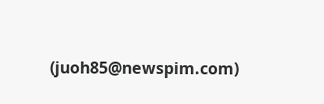(juoh85@newspim.com)